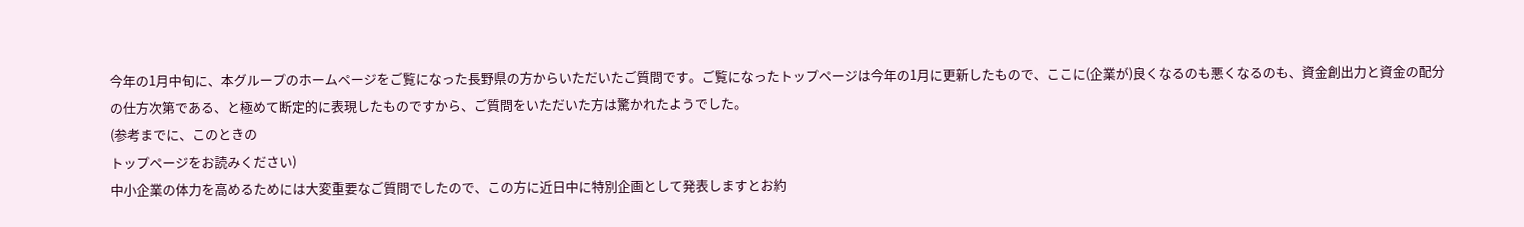今年の1月中旬に、本グループのホームページをご覧になった長野県の方からいただいたご質問です。ご覧になったトップページは今年の1月に更新したもので、ここに(企業が)良くなるのも悪くなるのも、資金創出力と資金の配分の仕方次第である、と極めて断定的に表現したものですから、ご質問をいただいた方は驚かれたようでした。
(参考までに、このときの
トップページをお読みください)
中小企業の体力を高めるためには大変重要なご質問でしたので、この方に近日中に特別企画として発表しますとお約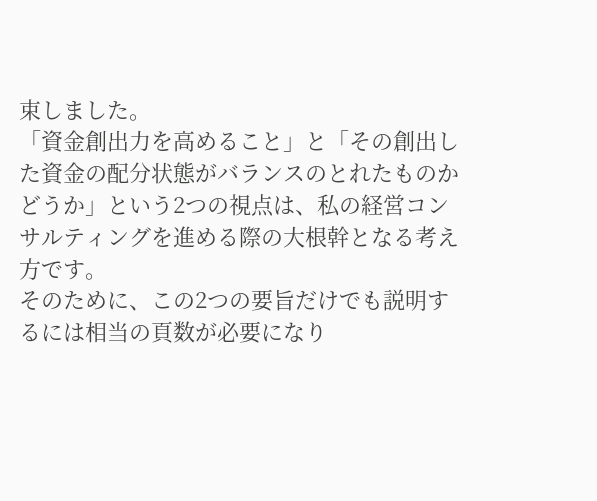束しました。
「資金創出力を高めること」と「その創出した資金の配分状態がバランスのとれたものかどうか」という2つの視点は、私の経営コンサルティングを進める際の大根幹となる考え方です。
そのために、この2つの要旨だけでも説明するには相当の頁数が必要になり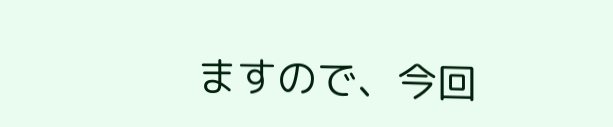ますので、今回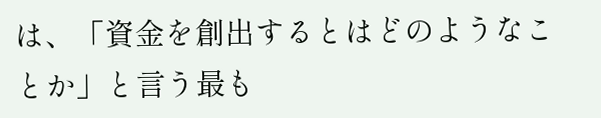は、「資金を創出するとはどのようなことか」と言う最も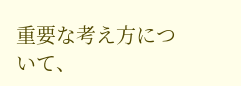重要な考え方について、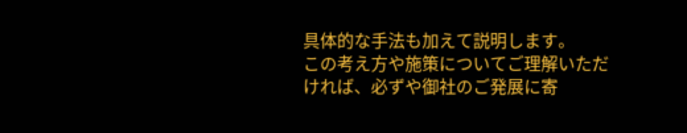具体的な手法も加えて説明します。
この考え方や施策についてご理解いただければ、必ずや御社のご発展に寄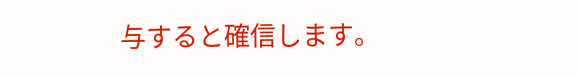与すると確信します。